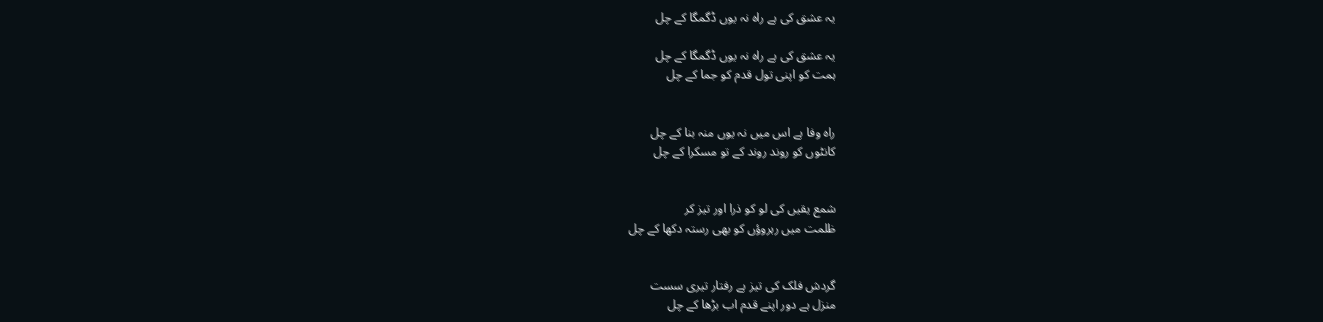یہ عشق کی ہے راہ نہ یوں ڈگمگا کے چل

یہ عشق کی ہے راہ نہ یوں ڈگمگا کے چل
ہمت کو اپنی تول قدم کو جما کے چل


راہ وفا ہے اس میں نہ یوں منہ بنا کے چل
کانٹوں کو روند روند کے تو مسکرا کے چل


شمع یقیں کی لو کو ذرا اور تیز کر
ظلمت میں رہروؤں کو بھی رستہ دکھا کے چل


گردش فلک کی تیز ہے رفتار تیری سست
منزل ہے دور اپنے قدم اب بڑھا کے چل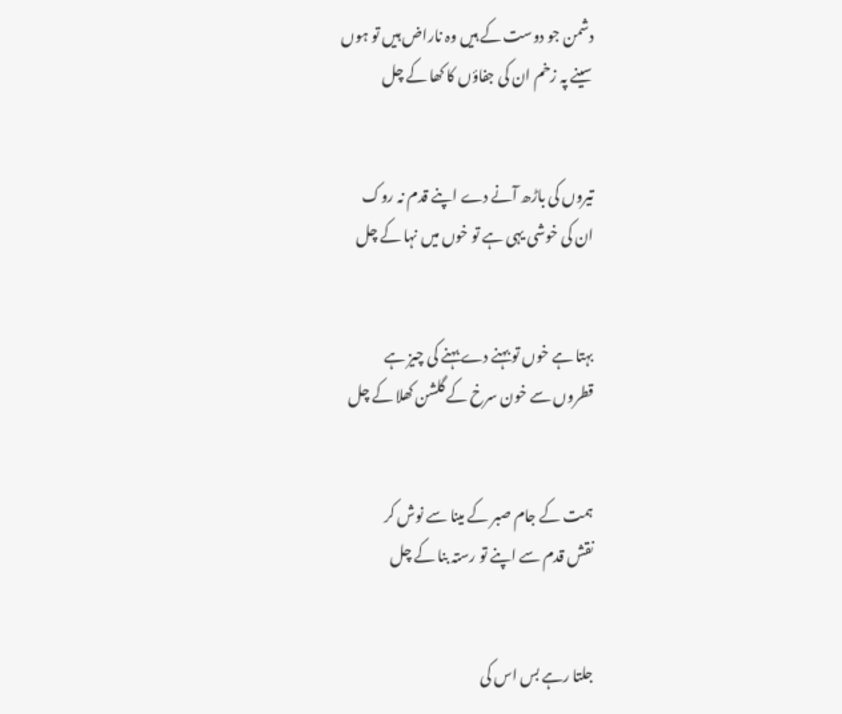دشمن جو دوست کے ہیں وہ ناراض ہیں تو ہوں
سینے پہ زخم ان کی جفاؤں کا کھا کے چل


تیروں کی باڑھ آنے دے اپنے قدم نہ روک
ان کی خوشی یہی ہے تو خوں میں نہا کے چل


بہتا ہے خوں تو بہنے دے بہنے کی چیز ہے
قطروں سے خون سرخ کے گلشن کھلا کے چل


ہمت کے جام صبر کے مینا سے نوش کر
نقش قدم سے اپنے تو رستہ بنا کے چل


جلتا رہے بس اس کی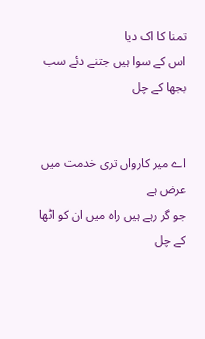تمنا کا اک دیا
اس کے سوا ہیں جتنے دئے سب بجھا کے چل


اے میر کارواں تری خدمت میں عرض ہے
جو گر رہے ہیں راہ میں ان کو اٹھا کے چل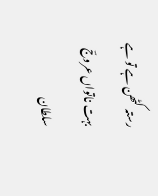رستہ کٹھن ہے تو ہے بہت ناتواں عروجؔ
سلطان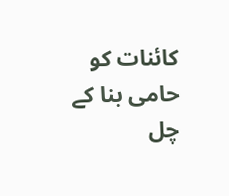کائنات کو حامی بنا کے چل